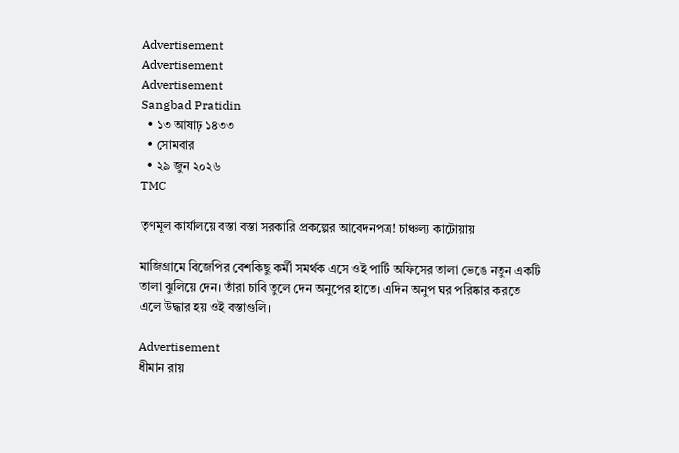Advertisement
Advertisement
Advertisement
Sangbad Pratidin
  • ১৩ আষাঢ় ১৪৩৩
  • সোমবার
  • ২৯ জুন ২০২৬
TMC

তৃণমূল কার্যালয়ে বস্তা বস্তা সরকারি প্রকল্পের আবেদনপত্র! চাঞ্চল্য কাটোয়ায়

মাজিগ্রামে বিজেপির বেশকিছু কর্মী সমর্থক এসে ওই পার্টি অফিসের তালা ভেঙে নতুন একটি তালা ঝুলিয়ে দেন। তাঁরা চাবি তুলে দেন অনুপের হাতে। এদিন অনুপ ঘর পরিষ্কার করতে এলে উদ্ধার হয় ওই বস্তাগুলি।

Advertisement
ধীমান রায়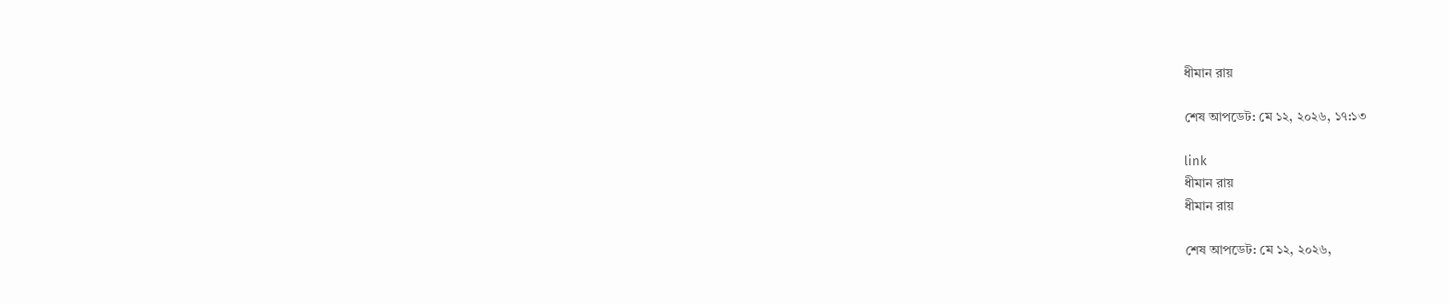ধীমান রায়

শেষ আপডেট: মে ১২, ২০২৬, ১৭:১৩

link
ধীমান রায়
ধীমান রায়

শেষ আপডেট: মে ১২, ২০২৬,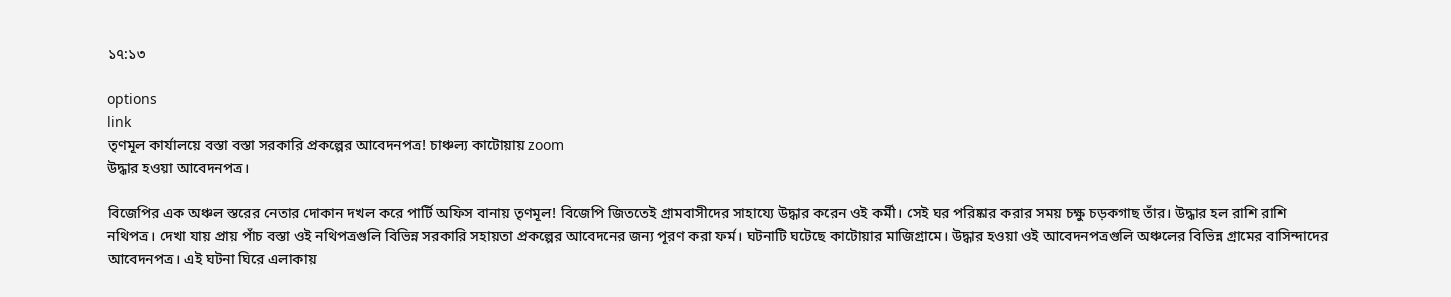১৭:১৩

options
link
তৃণমূল কার্যালয়ে বস্তা বস্তা সরকারি প্রকল্পের আবেদনপত্র! চাঞ্চল্য কাটোয়ায় zoom
উদ্ধার হওয়া আবেদনপত্র।

বিজেপির এক অঞ্চল স্তরের নেতার দোকান দখল করে পার্টি অফিস বানায় তৃণমূল! বিজেপি জিততেই গ্রামবাসীদের সাহায্যে উদ্ধার করেন ওই কর্মী। সেই ঘর পরিষ্কার করার সময় চক্ষু চড়কগাছ তাঁর। উদ্ধার হল রাশি রাশি নথিপত্র। দেখা যায় প্রায় পাঁচ বস্তা ওই নথিপত্রগুলি বিভিন্ন সরকারি সহায়তা প্রকল্পের আবেদনের জন্য পূরণ করা ফর্ম। ঘটনাটি ঘটেছে কাটোয়ার মাজিগ্রামে। উদ্ধার হওয়া ওই আবেদনপত্রগুলি অঞ্চলের বিভিন্ন গ্রামের বাসিন্দাদের আবেদনপত্র। এই ঘটনা ঘিরে এলাকায়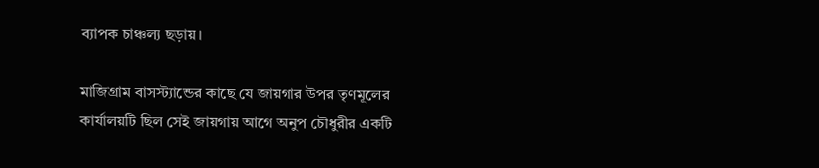ব্যাপক চাঞ্চল্য ছড়ায়।

মাজিগ্রাম বাসস্ট্যান্ডের কাছে যে জায়গার উপর তৃণমূলের কার্যালয়টি ছিল সেই জায়গায় আগে অনুপ চৌধুরীর একটি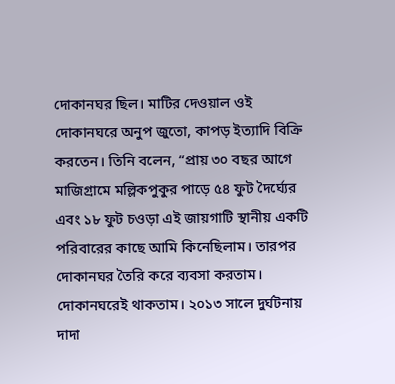দোকানঘর ছিল। মাটির দেওয়াল ওই দোকানঘরে অনুপ জুতো, কাপড় ইত্যাদি বিক্রি করতেন। তিনি বলেন, “প্রায় ৩০ বছর আগে মাজিগ্রামে মল্লিকপুকুর পাড়ে ৫৪ ফুট দৈর্ঘ্যের এবং ১৮ ফুট চওড়া এই জায়গাটি স্থানীয় একটি পরিবারের কাছে আমি কিনেছিলাম। তারপর দোকানঘর তৈরি করে ব্যবসা করতাম। দোকানঘরেই থাকতাম। ২০১৩ সালে দুর্ঘটনায় দাদা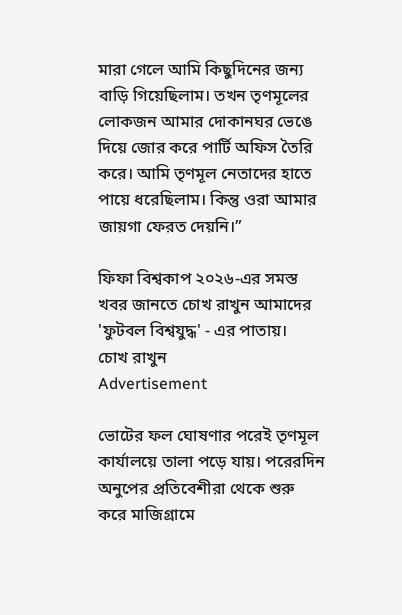মারা গেলে আমি কিছুদিনের জন্য বাড়ি গিয়েছিলাম। তখন তৃণমূলের লোকজন আমার দোকানঘর ভেঙে দিয়ে জোর করে পার্টি অফিস তৈরি করে। আমি তৃণমূল নেতাদের হাতে পায়ে ধরেছিলাম। কিন্তু ওরা আমার জায়গা ফেরত দেয়নি।”

ফিফা বিশ্বকাপ ২০২৬-এর সমস্ত খবর জানতে চোখ রাখুন আমাদের 'ফুটবল বিশ্বযুদ্ধ' - এর পাতায়।
চোখ রাখুন
Advertisement

ভোটের ফল ঘোষণার পরেই তৃণমূল কার্যালয়ে তালা পড়ে যায়। পরেরদিন অনুপের প্রতিবেশীরা থেকে শুরু করে মাজিগ্রামে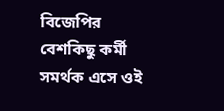বিজেপির বেশকিছু কর্মী সমর্থক এসে ওই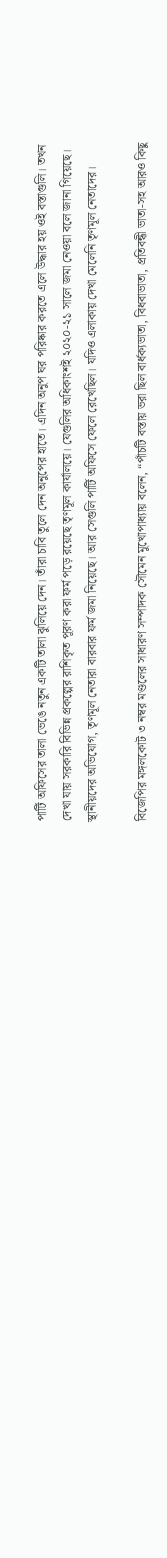পার্টি অফিসের তালা ভেঙে নতুন একটি তালা ঝুলিয়ে দেন। তাঁরা চাবি তুলে দেন অনুপের হাতে। এদিন অনুপ ঘর পরিষ্কার করতে এলে উদ্ধার হয় ওই বস্তাগুলি। তখন দেখা যায় সরকারি বিভিন্ন প্রকল্পের রাশিকৃত পূরণ করা ফর্ম পড়ে রয়েছে তৃণমূল কার্যালয়ে। যেগুলির অধিকাংশই ২০২০-২১ সালে জমা নেওয়া বলে জানা গিয়েছে। স্থানীয়দের অভিযোগ, তৃণমূল নেতারা বারবার ফর্ম জমা নিয়েছে। আর সেগুলি পার্টি অফিসে ফেলে রেখেছিল। যদিও এলাকায় দেখা মেলেনি তৃণমূল নেতাদের।

বিজেপির মঙ্গলকোট ৩ নম্বর মণ্ডলের সাধারণ সম্পাদক সৌমেন মুখোপাধ্যায় বলেন, “পাঁচটি বস্তায় ভরা ছিল বার্ধক্যভাতা, বিধবাভাতা, প্রতিবন্ধী ভাতা-সহ আরও কিছু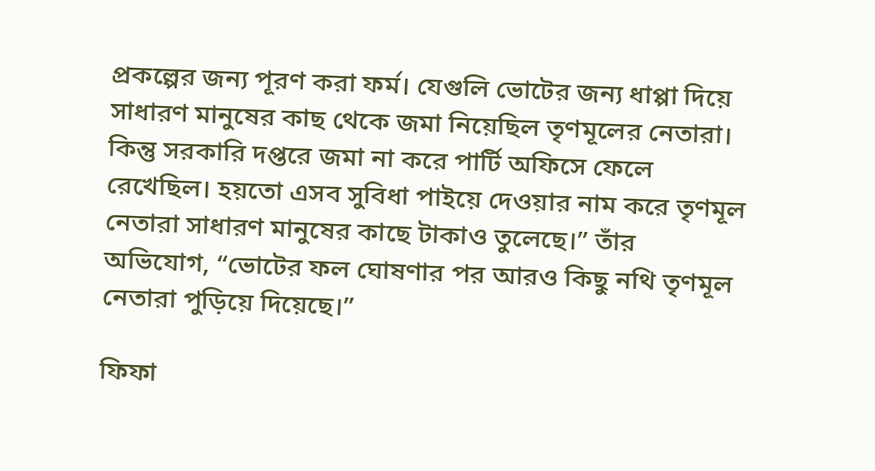প্রকল্পের জন্য পূরণ করা ফর্ম। যেগুলি ভোটের জন্য ধাপ্পা দিয়ে সাধারণ মানুষের কাছ থেকে জমা নিয়েছিল তৃণমূলের নেতারা। কিন্তু সরকারি দপ্তরে জমা না করে পার্টি অফিসে ফেলে রেখেছিল। হয়তো এসব সুবিধা পাইয়ে দেওয়ার নাম করে তৃণমূল নেতারা সাধারণ মানুষের কাছে টাকাও তুলেছে।” তাঁর অভিযোগ, “ভোটের ফল ঘোষণার পর আরও কিছু নথি তৃণমূল নেতারা পুড়িয়ে দিয়েছে।”

ফিফা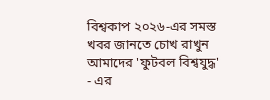বিশ্বকাপ ২০২৬-এর সমস্ত খবর জানতে চোখ রাখুন আমাদের 'ফুটবল বিশ্বযুদ্ধ' - এর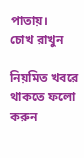পাতায়।
চোখ রাখুন

নিয়মিত খবরে থাকতে ফলো করুন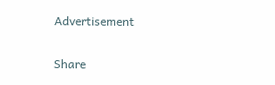Advertisement

Share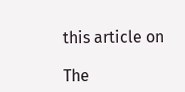this article on

The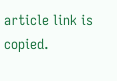article link is copied.